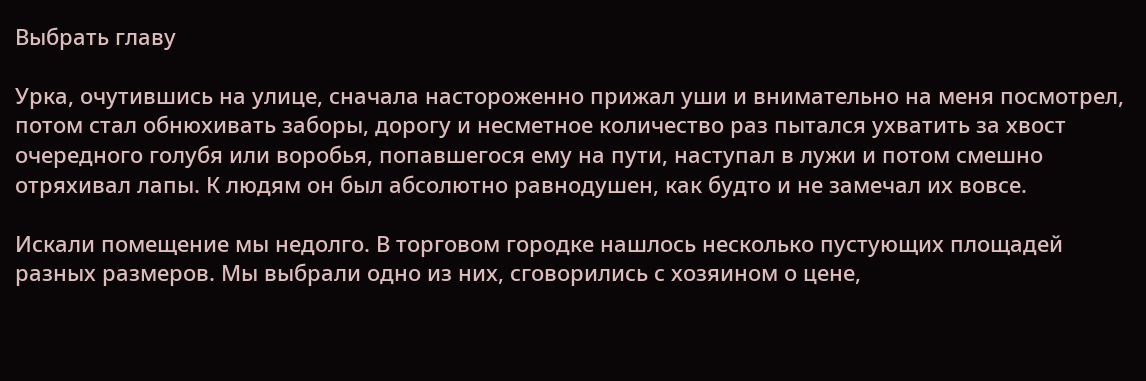Выбрать главу

Урка, очутившись на улице, сначала настороженно прижал уши и внимательно на меня посмотрел, потом стал обнюхивать заборы, дорогу и несметное количество раз пытался ухватить за хвост очередного голубя или воробья, попавшегося ему на пути, наступал в лужи и потом смешно отряхивал лапы. К людям он был абсолютно равнодушен, как будто и не замечал их вовсе.

Искали помещение мы недолго. В торговом городке нашлось несколько пустующих площадей разных размеров. Мы выбрали одно из них, сговорились с хозяином о цене,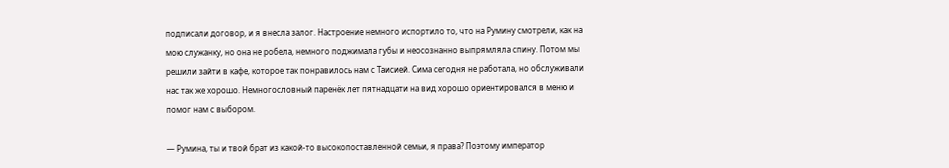подписали договор, и я внесла залог. Настроение немного испортило то, что на Румину смотрели, как на мою служанку, но она не робела, немного поджимала губы и неосознанно выпрямляла спину. Потом мы решили зайти в кафе, которое так понравилось нам с Таисией. Сима сегодня не работала, но обслуживали нас так же хорошо. Немногословный паренёк лет пятнадцати на вид хорошо ориентировался в меню и помог нам с выбором.

— Румина, ты и твой брат из какой-то высокопоставленной семьи, я права? Поэтому император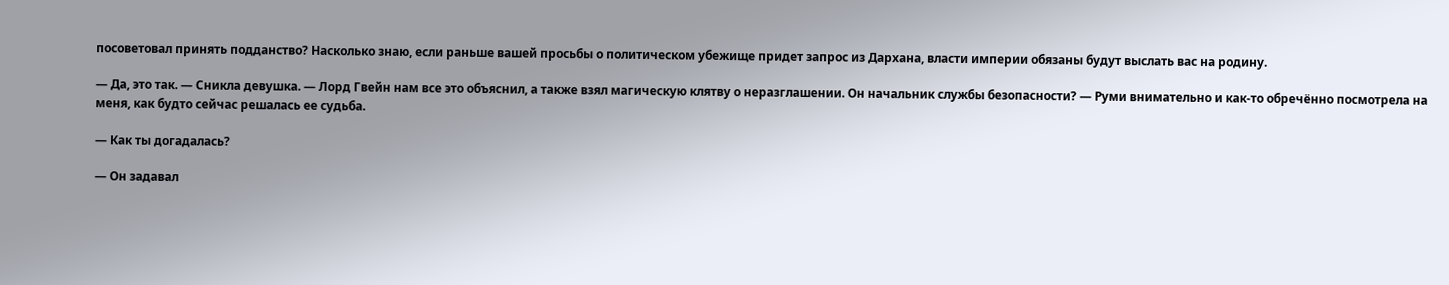посоветовал принять подданство? Насколько знаю, если раньше вашей просьбы о политическом убежище придет запрос из Дархана, власти империи обязаны будут выслать вас на родину.

— Да, это так. — Сникла девушка. — Лорд Гвейн нам все это объяснил, а также взял магическую клятву о неразглашении. Он начальник службы безопасности? — Руми внимательно и как-то обречённо посмотрела на меня, как будто сейчас решалась ее судьба.

— Как ты догадалась?

— Он задавал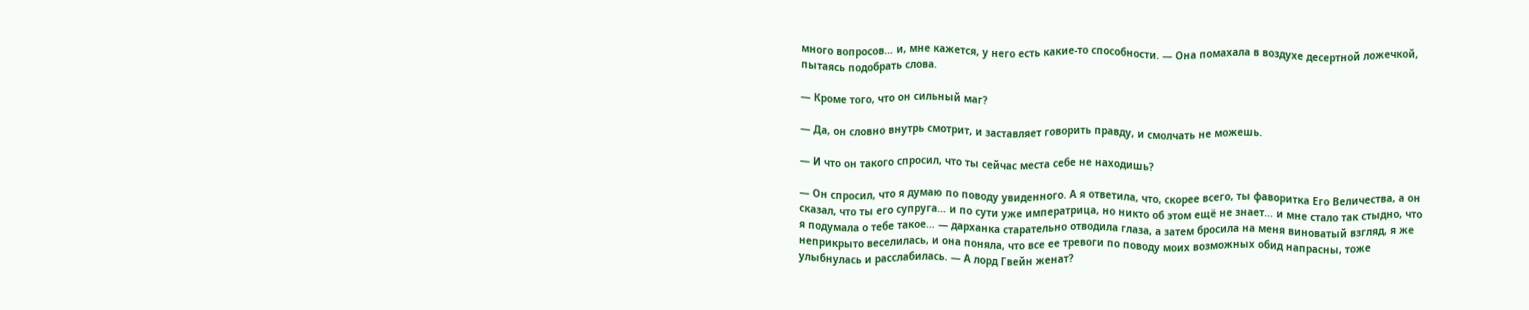много вопросов… и, мне кажется, у него есть какие-то способности. — Она помахала в воздухе десертной ложечкой, пытаясь подобрать слова.

— Кроме того, что он сильный маг?

— Да, он словно внутрь смотрит, и заставляет говорить правду, и смолчать не можешь.

— И что он такого спросил, что ты сейчас места себе не находишь?

— Он спросил, что я думаю по поводу увиденного. А я ответила, что, скорее всего, ты фаворитка Его Величества, а он сказал, что ты его супруга… и по сути уже императрица, но никто об этом ещё не знает… и мне стало так стыдно, что я подумала о тебе такое… — дарханка старательно отводила глаза, а затем бросила на меня виноватый взгляд, я же неприкрыто веселилась, и она поняла, что все ее тревоги по поводу моих возможных обид напрасны, тоже улыбнулась и расслабилась. — А лорд Гвейн женат?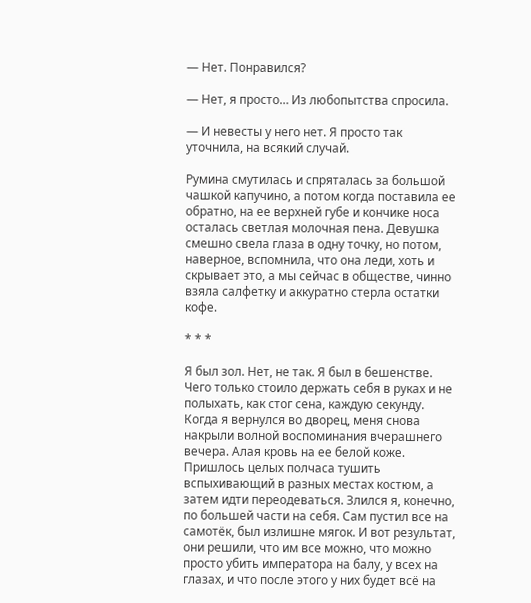— Нет. Понравился?

— Нет, я просто… Из любопытства спросила.

— И невесты у него нет. Я просто так уточнила, на всякий случай.

Румина смутилась и спряталась за большой чашкой капучино, а потом когда поставила ее обратно, на ее верхней губе и кончике носа осталась светлая молочная пена. Девушка смешно свела глаза в одну точку, но потом, наверное, вспомнила, что она леди, хоть и скрывает это, а мы сейчас в обществе, чинно взяла салфетку и аккуратно стерла остатки кофе.

* * *

Я был зол. Нет, не так. Я был в бешенстве. Чего только стоило держать себя в руках и не полыхать, как стог сена, каждую секунду. Когда я вернулся во дворец, меня снова накрыли волной воспоминания вчерашнего вечера. Алая кровь на ее белой коже. Пришлось целых полчаса тушить вспыхивающий в разных местах костюм, а затем идти переодеваться. Злился я, конечно, по большей части на себя. Сам пустил все на самотёк, был излишне мягок. И вот результат, они решили, что им все можно, что можно просто убить императора на балу, у всех на глазах, и что после этого у них будет всё на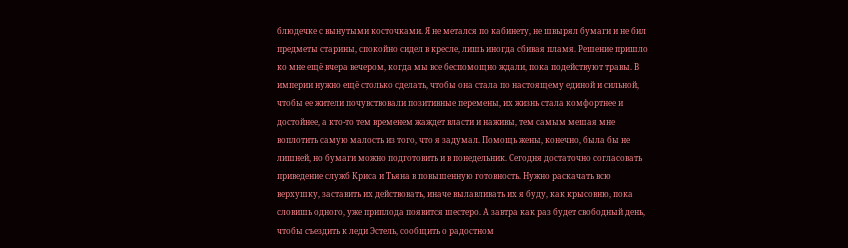блюдечке с вынутыми косточками. Я не метался по кабинету, не швырял бумаги и не бил предметы старины, спокойно сидел в кресле, лишь иногда сбивая пламя. Решение пришло ко мне ещё вчера вечером, когда мы все беспомощно ждали, пока подействуют травы. В империи нужно ещё столько сделать, чтобы она стала по настоящему единой и сильной, чтобы ее жители почувствовали позитивные перемены, их жизнь стала комфортнее и достойнее, а кто-то тем временем жаждет власти и наживы, тем самым мешая мне воплотить самую малость из того, что я задумал. Помощь жены, конечно, была бы не лишней, но бумаги можно подготовить и в понедельник. Сегодня достаточно согласовать приведение служб Криса и Тьяна в повышенную готовность. Нужно раскачать всю верхушку, заставить их действовать, иначе вылавливать их я буду, как крысовню, пока словишь одного, уже приплода появится шестеро. А завтра как раз будет свободный день, чтобы съездить к леди Эстель, сообщить о радостном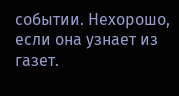событии. Нехорошо, если она узнает из газет.